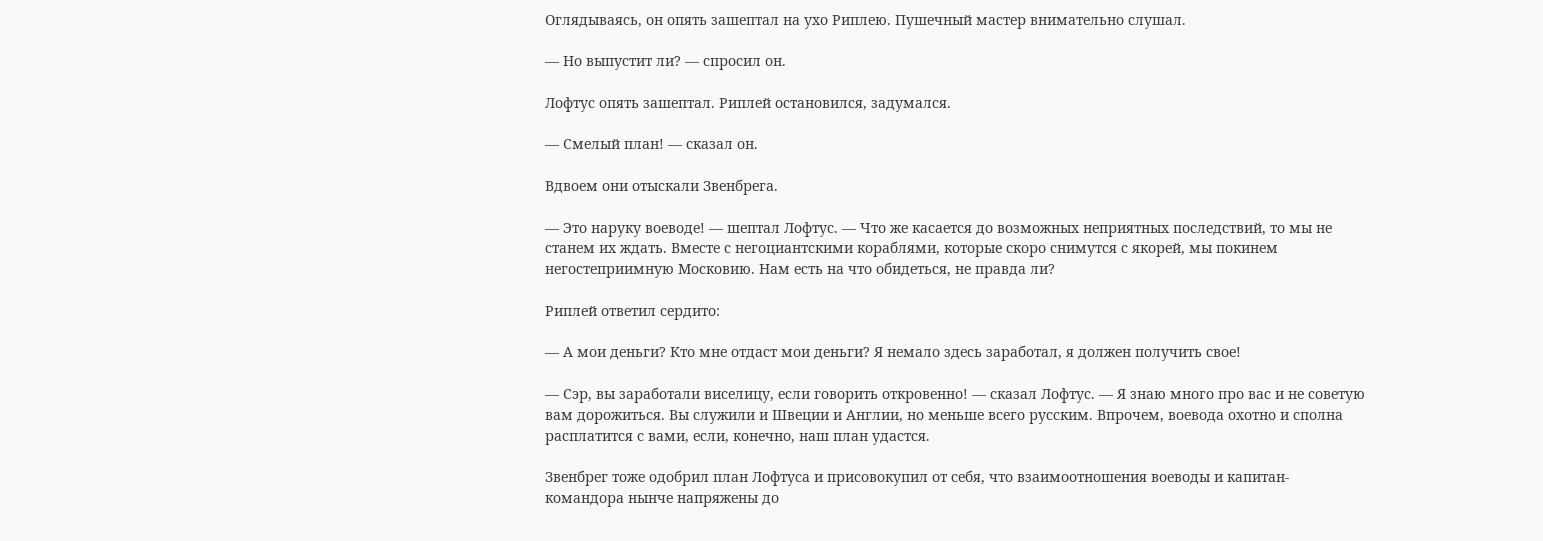Оглядываясь, он опять зашептал на ухо Риплею. Пушечный мастер внимательно слушал.

— Но выпустит ли? — спросил он.

Лофтус опять зашептал. Риплей остановился, задумался.

— Смелый план! — сказал он.

Вдвоем они отыскали Звенбрега.

— Это наруку воеводе! — шептал Лофтус. — Что же касается до возможных неприятных последствий, то мы не станем их ждать. Вместе с негоциантскими кораблями, которые скоро снимутся с якорей, мы покинем негостеприимную Московию. Нам есть на что обидеться, не правда ли?

Риплей ответил сердито:

— А мои деньги? Кто мне отдаст мои деньги? Я немало здесь заработал, я должен получить свое!

— Сэр, вы заработали виселицу, если говорить откровенно! — сказал Лофтус. — Я знаю много про вас и не советую вам дорожиться. Вы служили и Швеции и Англии, но меньше всего русским. Впрочем, воевода охотно и сполна расплатится с вами, если, конечно, наш план удастся.

Звенбрег тоже одобрил план Лофтуса и присовокупил от себя, что взаимоотношения воеводы и капитан-командора нынче напряжены до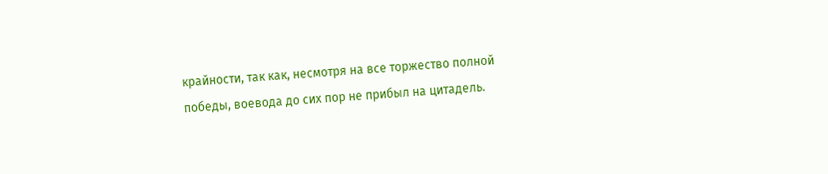крайности, так как, несмотря на все торжество полной победы, воевода до сих пор не прибыл на цитадель.